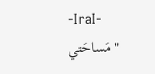-IraI-
" مَساحَتي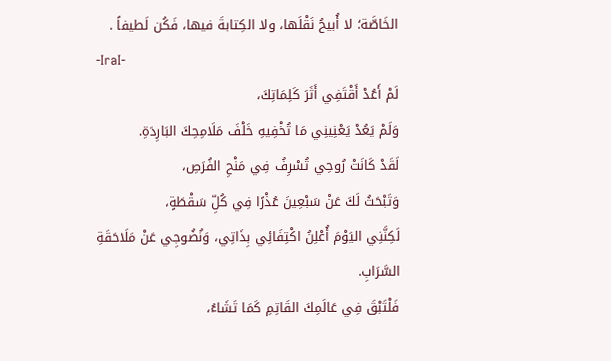الخَاصَّة؛ لا أُبيحُ نَقْلَها، ولا الكِتابةَ فيها، فَكُن لَطيفاً .
-IraI-
لَمْ أَعُدْ أَقْتَفِي أَثَرَ كَلِمَاتِكَ،
وَلَمْ يَعُدْ يَعْنِينِي مَا تُخْفِيهِ خَلْفَ مَلَامِحِكَ البَارِدَةِ.
لَقَدْ كَانَتْ رُوحِي تُسْرِفُ فِي مَنْحِ الفُرَصِ،
وَتَبْحَثُ لَكَ عَنْ سَبْعِينَ عُذْرًا فِي كُلِّ سَقْطَةٍ،
لَكِنَّنِي اليَوْمَ أُعْلِنُ اكْتِفَائِي بِذَاتِي، وَنُضُوجِي عَنْ مَلَاحَقَةِ السَّرَابِ.
فَلْتَبْقَ فِي عَالَمِكَ القَاتِمِ كَمَا تَشَاءُ،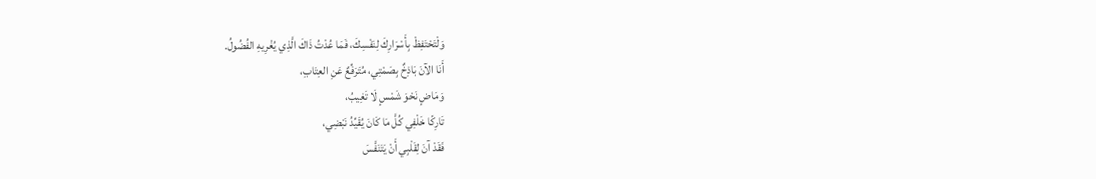وَلْتَحْتَفِظْ بِأَسْرَارِكَ لِنَفْسِكَ، فَمَا عُدْتُ ذَاكَ الَّذِي يُغْرِيهِ الفُضُولُ.
أَنَا الآنَ بَاذِخٌ بِصَمْتِي، مُتَرَفِّعٌ عَنِ العِتَابِ،
وَمَاضٍ نَحْوَ شَمْسٍ لَا تَغِيبُ،
تَارِكًا خَلْفِي كُلَّ مَا كَانَ يُقَيِّدُ نَبْضِي،
فَقَدْ آنَ لِقَلْبِي أَنْ يَتَنَفَّسَ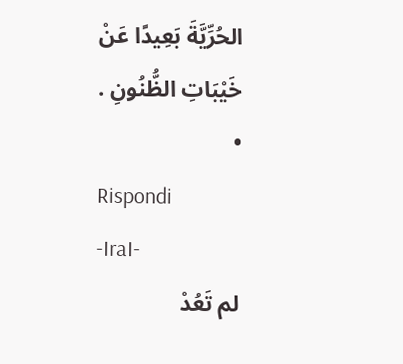الحُرِّيَّةَ بَعِيدًا عَنْ خَيْبَاتِ الظُّنُونِ .
•
Rispondi
-IraI-
لم تَعُدْ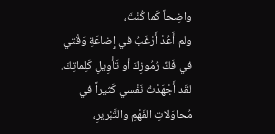واضِحاً كَما كُنْتَ،
ولم أَعُدْ أَرْغَبُ في إِضاعَةِ وَقْتي في فَكِّ رُمُوزِكَ أو تَأْوِيلِ كَلِماتِكَ.
لقَد أَجْهَدْتُ نَفْسي كَثيراً في مُحاوَلاتِ الفَهْمِ والتَّبْريرِ،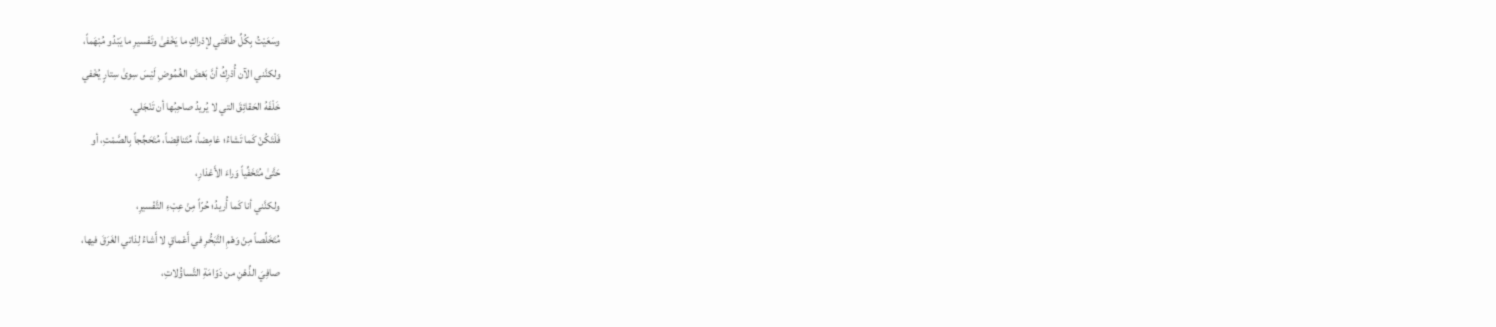وسَعَيْتُ بِكُلِّ طاقَتي لإدْراكِ ما يَخْفىٰ وتَفْسيرِ ما يَبْدُو مُبْهَماً،
ولكنَّني الآن أُدْرِكُ أنَّ بَعْضَ الغُمُوضِ لَيْسَ سِوىٰ سِتارٍ يُخْفي
خَلْفَهُ الحَقائِقَ التي لا يُريدُ صاحِبُها أن تَنْجَلي.
فَلْتَكُنْ كَما تَشاءُ؛ غامِضاً، مُتَناقِضاً، مُتَحَجِّجاً بِالصَّمْتِ، أو
حَتَّىٰ مُتَخَفِّياً وَراءَ الأَعْذارِ،
ولكنَّني أنا كَما أُريدُ؛ حُرّاً مِنْ عِبْءِ التَّفْسيرِ،
مُتَخَلِّصاً مِنْ وَهْمِ التَّبَحُّرِ في أَعْماقٍ لا أَشاءُ لِذاتي الغَرَقَ فيها،
صافِيَ الذِّهْنِ من دَوّامَةِ التَّساؤُلاتِ،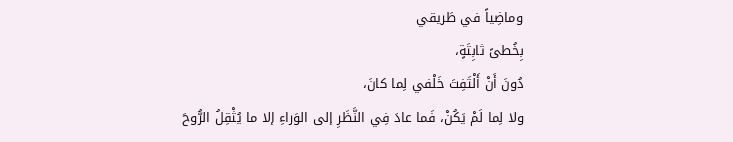وماضِياً في طَريقي
بِخُطىً ثابِتَةٍ،
دُونَ أَنْ أَلْتَفِتَ خَلْفي لِما كانَ،
ولا لِما لَمْ يَكُنْ، فَما عادَ فِي النَّظَرِ إلى الوَراءِ إلا ما يُثْقِلُ الرُّوحَ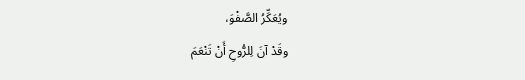ويُعَكِّرُ الصَّفْوَ،
وقَدْ آنَ لِلرُّوحِ أَنْ تَنْعَمَ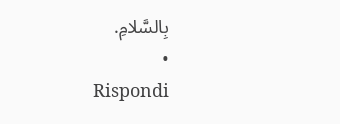بِالسَّلامِ.
•
Rispondi